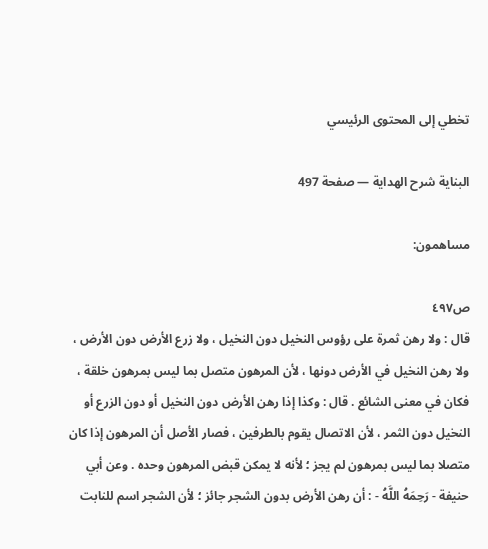تخطي إلى المحتوى الرئيسي

البناية شرح الهداية — صفحة 497

مساهمون:

ص٤٩٧
قال : ولا رهن ثمرة على رؤوس النخيل دون النخيل ، ولا زرع الأرض دون الأرض ، ولا رهن النخيل في الأرض دونها ، لأن المرهون متصل بما ليس بمرهون خلقة ، فكان في معنى الشائع . قال : وكذا إذا رهن الأرض دون النخيل أو دون الزرع أو النخيل دون الثمر ، لأن الاتصال يقوم بالطرفين ، فصار الأصل أن المرهون إذا كان متصلا بما ليس بمرهون لم يجز ؛ لأنه لا يمكن قبض المرهون وحده . وعن أبي حنيفة - رَحِمَهُ اللَّهُ - : أن رهن الأرض بدون الشجر جائز ؛ لأن الشجر اسم للنابت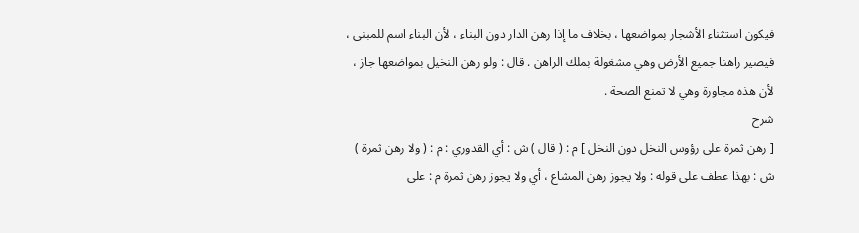فيكون استثناء الأشجار بمواضعها ، بخلاف ما إذا رهن الدار دون البناء ، لأن البناء اسم للمبنى ، فيصير راهنا جميع الأرض وهي مشغولة بملك الراهن . قال : ولو رهن النخيل بمواضعها جاز ، لأن هذه مجاورة وهي لا تمنع الصحة .
شرح
[ رهن ثمرة على رؤوس النخل دون النخل ] م : ( قال ) ش : أي القدوري : م : ( ولا رهن ثمرة ) ش : بهذا عطف على قوله : ولا يجوز رهن المشاع ، أي ولا يجوز رهن ثمرة م : على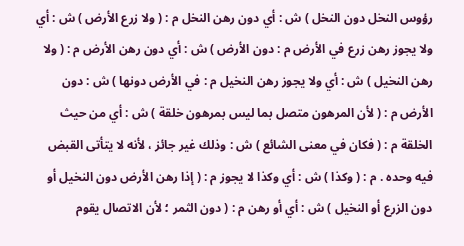رؤوس النخل دون النخل ) ش : أي دون رهن النخل م : ( ولا زرع الأرض ) ش : أي ولا يجوز رهن زرع في الأرض م : دون الأرض ) ش : أي دون رهن الأرض م : ( ولا رهن النخيل ) ش : أي ولا يجوز رهن النخيل م : في الأرض دونها ) ش : دون الأرض م : ( لأن المرهون متصل بما ليس بمرهون خلقة ) ش : أي من حيث الخلقة م : ( فكان في معنى الشائع ) ش : وذلك غير جائز ، لأنه لا يتأتى القبض فيه وحده . م : ( وكذا ) ش : أي وكذا لا يجوز م : ( إذا رهن الأرض دون النخيل أو دون الزرع أو النخيل ) ش : أي أو رهن م : ( دون الثمر ؛ لأن الاتصال يقوم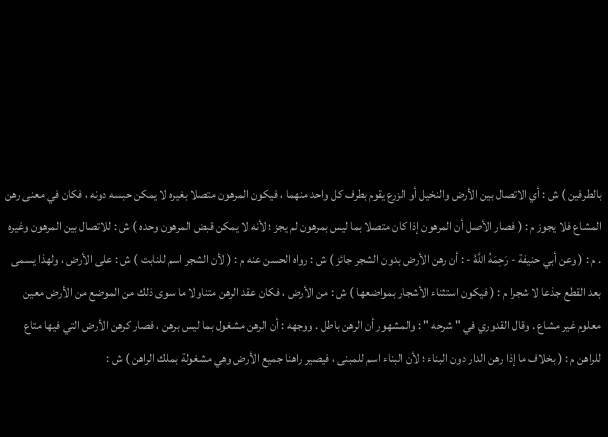بالطرفين ) ش : أي الاتصال بين الأرض والنخيل أو الزرع يقوم بطرف كل واحد منهما ، فيكون المرهون متصلا بغيره لا يمكن حبسه دونه ، فكان في معنى رهن المشاع فلا يجوز م : ( فصار الأصل أن المرهون إذا كان متصلا بما ليس بمرهون لم يجز ؛ لأنه لا يمكن قبض المرهون وحده ) ش : للاتصال بين المرهون وغيره . م : ( وعن أبي حنيفة - رَحِمَهُ اللَّهُ - : أن رهن الأرض بدون الشجر جائز ) ش : رواه الحسن عنه م : ( لأن الشجر اسم للنابت ) ش : على الأرض ، ولهذا يسمى بعد القطع جذعا لا شجرا م : ( فيكون استثناء الأشجار بمواضعها ) ش : من الأرض ، فكان عقد الرهن متناولا ما سوى ذلك من الموضع من الأرض معين معلوم غير مشاع . وقال القدوري في " شرحه " : والمشهور أن الرهن باطل . ووجهه : أن الرهن مشغول بما ليس برهن ، فصار كرهن الأرض التي فيها متاع للراهن م : ( بخلاف ما إذا رهن الدار دون البناء ؛ لأن البناء اسم للمبنى ، فيصير راهنا جميع الأرض وهي مشغولة بملك الراهن ) ش :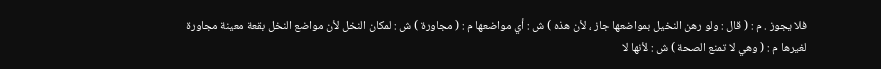فلا يجوز . م : ( قال : ولو رهن النخيل بمواضعها جاز ، لأن هذه ) ش : أي مواضعها م : ( مجاورة ) ش : لمكان النخل لأن مواضع النخل بقعة معينة مجاورة لغيرها م : ( وهي لا تمنع الصحة ) ش : لأنها لا